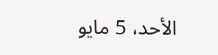الأحد، 5 مايو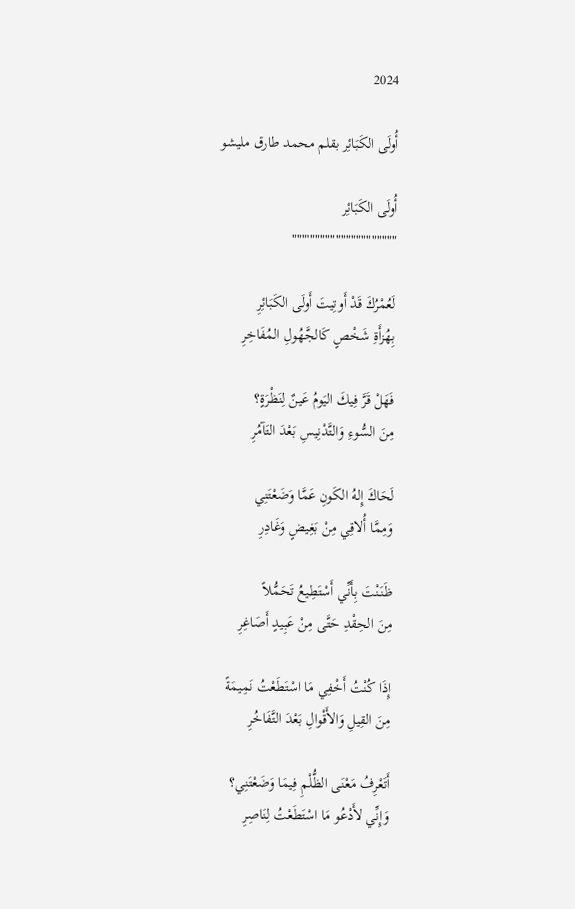2024

أُولَى الكَبَائِر بقلم محمد طارق مليشو

أُولَى الكَبَائِر
"""""""""""""""""'"""

لَعُمْرُكَ قَدْ أَوتِيتَ أَولَى الكَبَائِرِ
بِهُزأَةِ شَخْصٍ كَالجَّهُولِ المُفَاخِرِ

فَهَلْ قَرَّ فِيكَ اليَومُ عَينٌ لِنَظْرَةٍ؟
مِنَ السُّوءِ وَالتَّدْنِيسِ بَعْدَ التَآمُرِ

لَحَاكَ إِلهُ الكَونِ عَمَّا وَضَعْتَنِي
وَمِمَّا أُلاقِي مِنْ بَغِيضٍ وَغَادِرِ

ظَنَنْتَ بِأَنِّي أَسْتَطِيعُ تَحَمُّلاً
مِنَ الحِقْدِ حَتَّى مِنْ عَبِيدٍ أَصَاغِرِ

إِذَا كُنْتُ أَخْفِي مَا اسْتَطَعْتُ نَمِيمَةً
مِنَ القِيلِ وَالأَقْوالِ بَعْدَ التَّفَاخُرِ

أَتَعْرِفُ مَعْنَى الظُّلْمِ فِيمَا وَضَعْتَنِي؟
وَإِنِّي لأَدْعُو مَا اسْتَطَعْتُ لِنَاصِرِ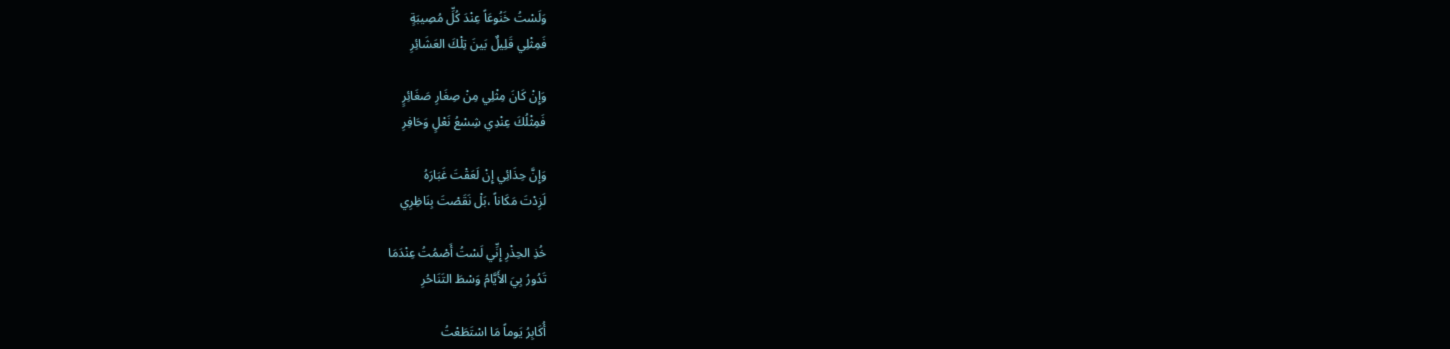وَلَسْتُ خَنُوعَاً عِنْدَ كُلِّ مُصِيبَةٍ
فَمِثْلِي قَلِيلٌ بَينَ تِلْكَ العَشَائِرِ

وَإِنْ كَانَ مِثْلِي مِنْ صِغَارِ صَغَائِرٍ
فَمِثْلُكَ عِنْدِي شِسْعُ نَعْلٍ وَحَافِرِ

وَإِنَّ حِذَائِي إِنْ لَعَقْتَ غَبَارَهُ
لَزِدْتَ مَكَاناً ،بَلْ نَقَصْتَ بِنَاظِرِي

خُذِ الحِذْرِ إِنِّي لَسْتُ أَصْمُتُ عِنْدَمَا
تَدُورُ بِيَ الأَيَّامُ وَسْطَ التَنَاحُرِ

أُكَابِرُ يَوماً مَا اسْتَطَعْتُ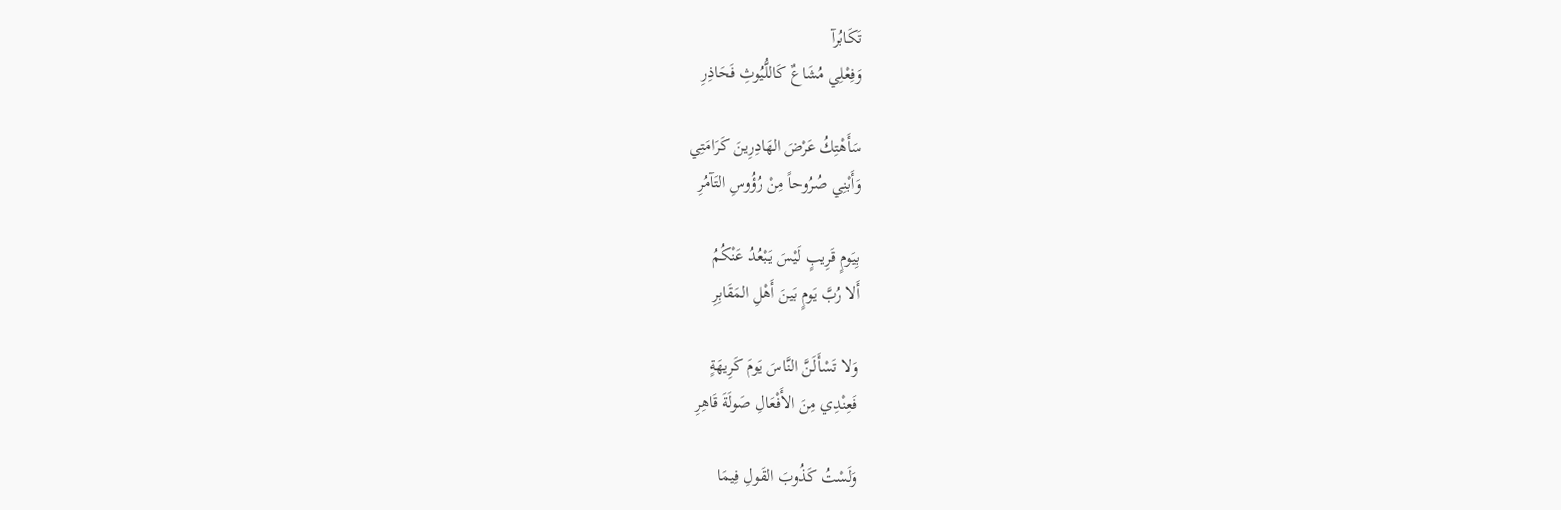تَكَابُرآ
وَفِعْلِي مُشَاعٌ كَاللُّيُوثِ فَحَاذِرِ

سَأَهْتِكُ عَرْضَ الهَادِرِينَ كَرَامَتِي
وَأَبْنِي صُرُوحاً مِنْ رُؤُوسِ التَآمُرِ

بِيَومٍ قَرِيبٍ لَيْسَ يَبْعُدُ عَنْكُمُ
أَلا رُبَّ يَومٍ بَينَ أَهْلِ المَقَابِرِ

وَلا تَسْأَلَنَّ النَّاسَ يَومَ كَرِيهَةٍ
فَعِنْدِي مِنَ الأَفْعَالِ صَولَةَ قَاهِرِ

وَلَسْتُ كَذُوبَ القَولِ فِيمَا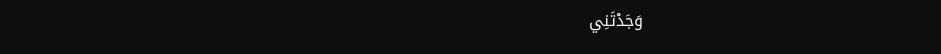وَجَدْتَنِي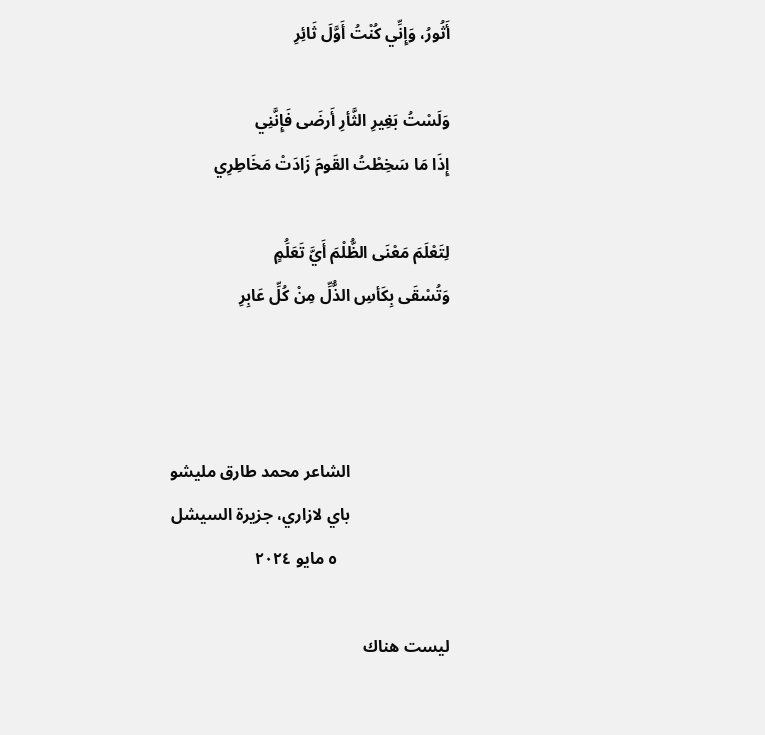أَثُورُ، وَإِنِّي كُنْتُ أَوَّلَ ثَائِرِ

وَلَسْتُ بَغِيرِ الثَّأرِ أَرضَى فَإِنَّنِي
إِذَا مَا سَخِطْتُ القَومَ زَادَتْ مَخَاطِرِي

لِتَعْلَمَ مَعْنَى الظُّلْمَ أَيَّ تَعَلَُمٍ
وَتُسْقَى بِكَأسِ الذُّلِّ مِنْ كُلِّ عَابِرِ



                        الشاعر محمد طارق مليشو
                        باي لازاري، جزيرة السيشل
                           ٥ مايو ٢٠٢٤

ليست هناك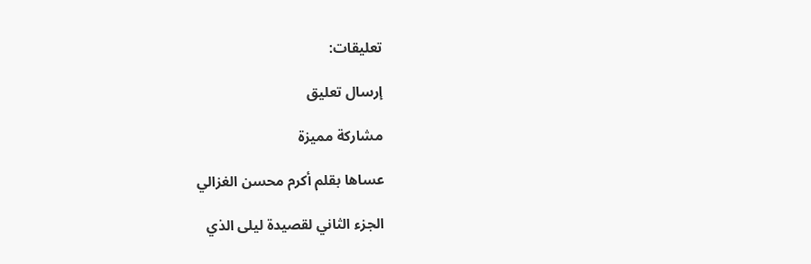تعليقات:

إرسال تعليق

مشاركة مميزة

عساها بقلم أكرم محسن الغزالي

الجزء الثاني لقصيدة ليلى الذي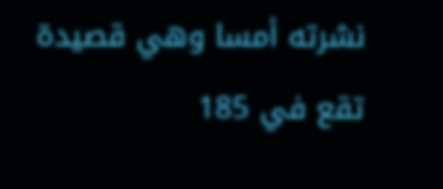نشرته أمسا وهي قصيدة تقع في 185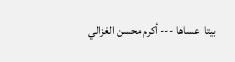بيتا  عساها --- أكرم محسن الغزالي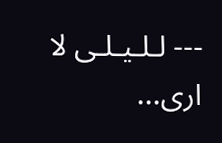--- لـلـيـلـى لا ارى...